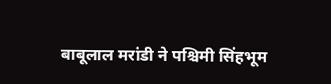बाबूलाल मरांडी ने पश्चिमी सिंहभूम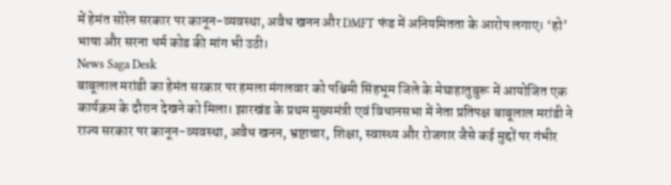में हेमंत सोरेन सरकार पर कानून-व्यवस्था, अवैध खनन और DMFT फंड में अनियमितता के आरोप लगाए। ‘हो’ भाषा और सरना धर्म कोड की मांग भी उठी।
News Saga Desk
बाबूलाल मरांडी का हेमंत सरकार पर हमला मंगलवार को पश्चिमी सिंहभूम जिले के मेघाहातुबुरू में आयोजित एक कार्यक्रम के दौरान देखने को मिला। झारखंड के प्रथम मुख्यमंत्री एवं विधानसभा में नेता प्रतिपक्ष बाबूलाल मरांडी ने राज्य सरकार पर कानून-व्यवस्था, अवैध खनन, भ्रष्टाचार, शिक्षा, स्वास्थ्य और रोजगार जैसे कई मुद्दों पर गंभीर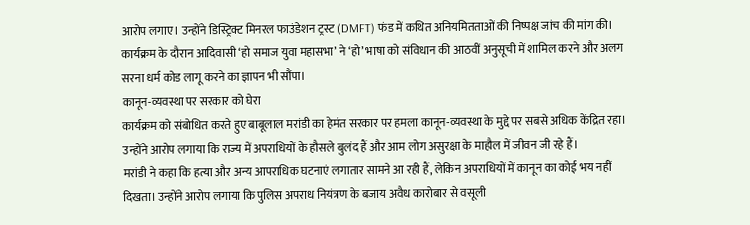आरोप लगाए। उन्होंने डिस्ट्रिक्ट मिनरल फाउंडेशन ट्रस्ट (DMFT) फंड में कथित अनियमितताओं की निष्पक्ष जांच की मांग की। कार्यक्रम के दौरान आदिवासी ‘हो समाज युवा महासभा’ ने ‘हो’ भाषा को संविधान की आठवीं अनुसूची में शामिल करने और अलग सरना धर्म कोड लागू करने का ज्ञापन भी सौंपा।
कानून-व्यवस्था पर सरकार को घेरा
कार्यक्रम को संबोधित करते हुए बाबूलाल मरांडी का हेमंत सरकार पर हमला कानून-व्यवस्था के मुद्दे पर सबसे अधिक केंद्रित रहा। उन्होंने आरोप लगाया कि राज्य में अपराधियों के हौसले बुलंद हैं और आम लोग असुरक्षा के माहौल में जीवन जी रहे हैं।
मरांडी ने कहा कि हत्या और अन्य आपराधिक घटनाएं लगातार सामने आ रही हैं, लेकिन अपराधियों में कानून का कोई भय नहीं दिखता। उन्होंने आरोप लगाया कि पुलिस अपराध नियंत्रण के बजाय अवैध कारोबार से वसूली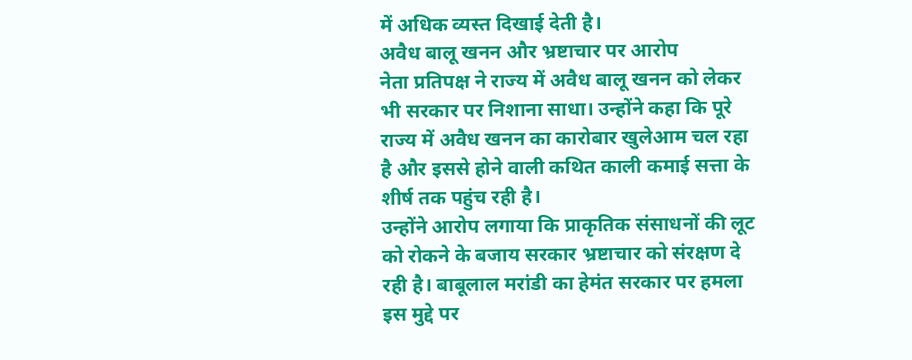में अधिक व्यस्त दिखाई देती है।
अवैध बालू खनन और भ्रष्टाचार पर आरोप
नेता प्रतिपक्ष ने राज्य में अवैध बालू खनन को लेकर भी सरकार पर निशाना साधा। उन्होंने कहा कि पूरे राज्य में अवैध खनन का कारोबार खुलेआम चल रहा है और इससे होने वाली कथित काली कमाई सत्ता के शीर्ष तक पहुंच रही है।
उन्होंने आरोप लगाया कि प्राकृतिक संसाधनों की लूट को रोकने के बजाय सरकार भ्रष्टाचार को संरक्षण दे रही है। बाबूलाल मरांडी का हेमंत सरकार पर हमला इस मुद्दे पर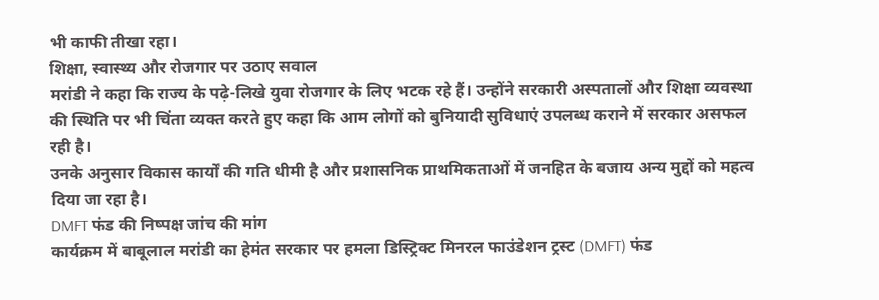भी काफी तीखा रहा।
शिक्षा, स्वास्थ्य और रोजगार पर उठाए सवाल
मरांडी ने कहा कि राज्य के पढ़े-लिखे युवा रोजगार के लिए भटक रहे हैं। उन्होंने सरकारी अस्पतालों और शिक्षा व्यवस्था की स्थिति पर भी चिंता व्यक्त करते हुए कहा कि आम लोगों को बुनियादी सुविधाएं उपलब्ध कराने में सरकार असफल रही है।
उनके अनुसार विकास कार्यों की गति धीमी है और प्रशासनिक प्राथमिकताओं में जनहित के बजाय अन्य मुद्दों को महत्व दिया जा रहा है।
DMFT फंड की निष्पक्ष जांच की मांग
कार्यक्रम में बाबूलाल मरांडी का हेमंत सरकार पर हमला डिस्ट्रिक्ट मिनरल फाउंडेशन ट्रस्ट (DMFT) फंड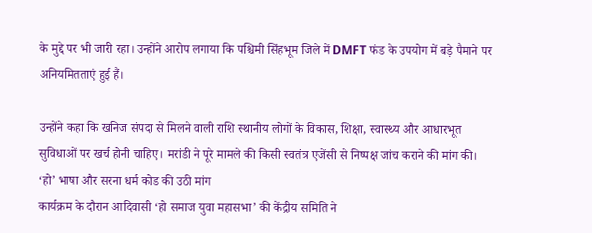के मुद्दे पर भी जारी रहा। उन्होंने आरोप लगाया कि पश्चिमी सिंहभूम जिले में DMFT फंड के उपयोग में बड़े पैमाने पर अनियमितताएं हुई हैं।

उन्होंने कहा कि खनिज संपदा से मिलने वाली राशि स्थानीय लोगों के विकास, शिक्षा, स्वास्थ्य और आधारभूत सुविधाओं पर खर्च होनी चाहिए। मरांडी ने पूरे मामले की किसी स्वतंत्र एजेंसी से निष्पक्ष जांच कराने की मांग की।
‘हो’ भाषा और सरना धर्म कोड की उठी मांग
कार्यक्रम के दौरान आदिवासी ‘हो समाज युवा महासभा’ की केंद्रीय समिति ने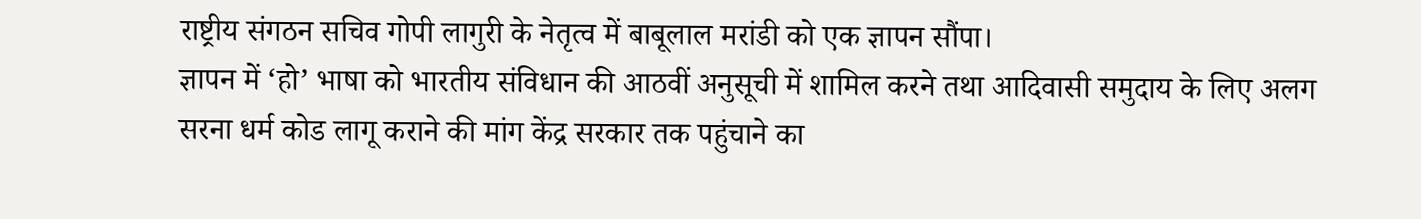राष्ट्रीय संगठन सचिव गोपी लागुरी के नेतृत्व में बाबूलाल मरांडी को एक ज्ञापन सौंपा।
ज्ञापन में ‘हो’ भाषा को भारतीय संविधान की आठवीं अनुसूची में शामिल करने तथा आदिवासी समुदाय के लिए अलग सरना धर्म कोड लागू कराने की मांग केंद्र सरकार तक पहुंचाने का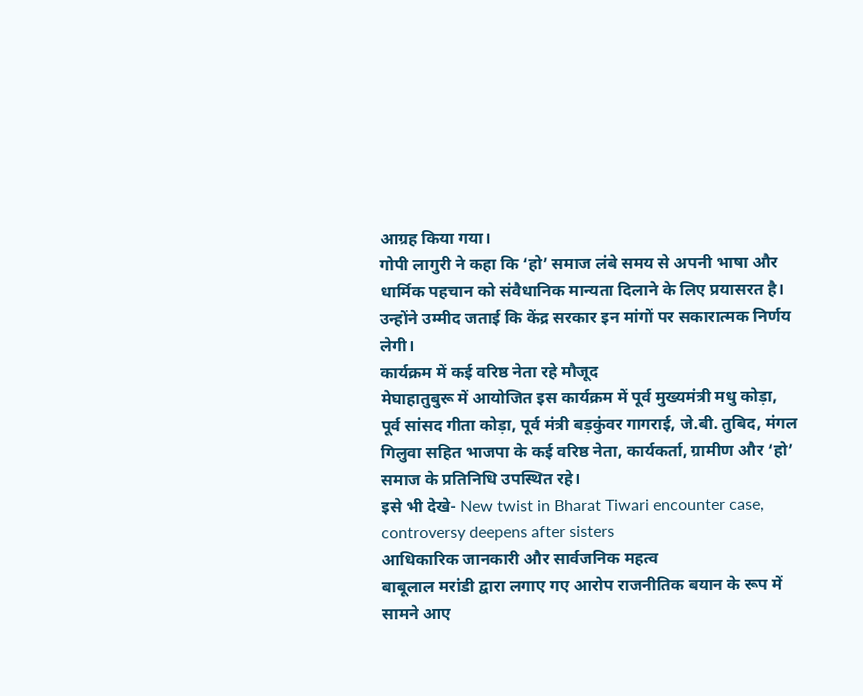आग्रह किया गया।
गोपी लागुरी ने कहा कि ‘हो’ समाज लंबे समय से अपनी भाषा और धार्मिक पहचान को संवैधानिक मान्यता दिलाने के लिए प्रयासरत है। उन्होंने उम्मीद जताई कि केंद्र सरकार इन मांगों पर सकारात्मक निर्णय लेगी।
कार्यक्रम में कई वरिष्ठ नेता रहे मौजूद
मेघाहातुबुरू में आयोजित इस कार्यक्रम में पूर्व मुख्यमंत्री मधु कोड़ा, पूर्व सांसद गीता कोड़ा, पूर्व मंत्री बड़कुंवर गागराई, जे.बी. तुबिद, मंगल गिलुवा सहित भाजपा के कई वरिष्ठ नेता, कार्यकर्ता, ग्रामीण और ‘हो’ समाज के प्रतिनिधि उपस्थित रहे।
इसे भी देखे- New twist in Bharat Tiwari encounter case, controversy deepens after sisters
आधिकारिक जानकारी और सार्वजनिक महत्व
बाबूलाल मरांडी द्वारा लगाए गए आरोप राजनीतिक बयान के रूप में सामने आए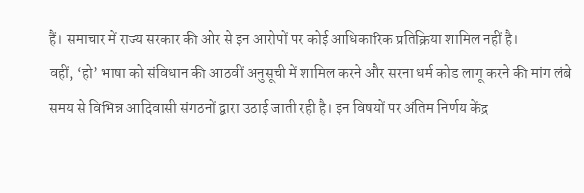हैं। समाचार में राज्य सरकार की ओर से इन आरोपों पर कोई आधिकारिक प्रतिक्रिया शामिल नहीं है।
वहीं, ‘हो’ भाषा को संविधान की आठवीं अनुसूची में शामिल करने और सरना धर्म कोड लागू करने की मांग लंबे समय से विभिन्न आदिवासी संगठनों द्वारा उठाई जाती रही है। इन विषयों पर अंतिम निर्णय केंद्र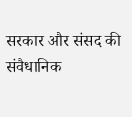सरकार और संसद की संवैधानिक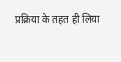प्रक्रिया के तहत ही लिया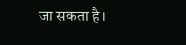जा सकता है।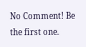No Comment! Be the first one.